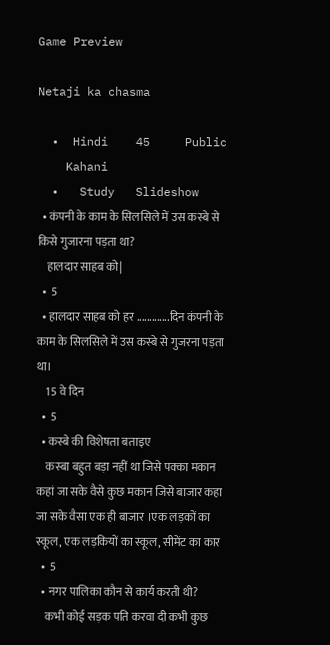Game Preview

Netaji ka chasma

  •  Hindi    45     Public
    Kahani
  •   Study   Slideshow
  • कंपनी के काम के सिलसिले में उस कस्बे से किसे गुजारना पड़ता था?
    हालदार साहब को|
  •  5
  • हालदार साहब को हर .............दिन कंपनी के काम के सिलसिले में उस कस्बे से गुजरना पड़ता था।
    15 वे दिन
  •  5
  • कस्बे की विशेषता बताइए
    कस्बा बहुत बड़ा नहीं था जिसे पक्का मकान कहां जा सके वैसे कुछ मकान जिसे बाजार कहा जा सके वैसा एक ही बाजार ।एक लड़कों का स्कूल, एक लड़कियों का स्कूल, सीमेंट का कार
  •  5
  • नगर पालिका कौन से कार्य करती थी?
    कभी कोई सड़क पति करवा दी कभी कुछ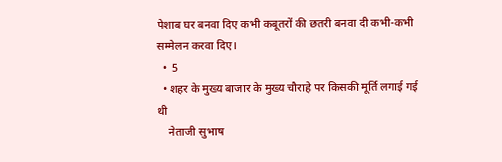पेशाब घर बनवा दिए कभी कबूतरों की छतरी बनवा दी कभी-कभी सम्मेलन करवा दिए।
  •  5
  • शहर के मुख्य बाजार के मुख्य चौराहे पर किसकी मूर्ति लगाई गई थी
    नेताजी सुभाष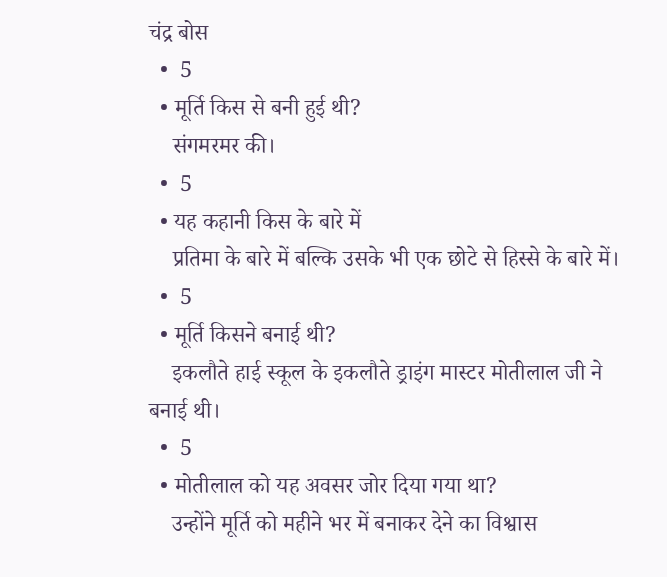चंद्र बोस
  •  5
  • मूर्ति किस से बनी हुई थी?
    संगमरमर की।
  •  5
  • यह कहानी किस के बारे में
    प्रतिमा के बारे में बल्कि उसके भी एक छोटे से हिस्से के बारे में।
  •  5
  • मूर्ति किसने बनाई थी?
    इकलौते हाई स्कूल के इकलौते ड्राइंग मास्टर मोतीलाल जी ने बनाई थी।
  •  5
  • मोतीलाल को यह अवसर जोर दिया गया था?
    उन्होंने मूर्ति को महीने भर में बनाकर देने का विश्वास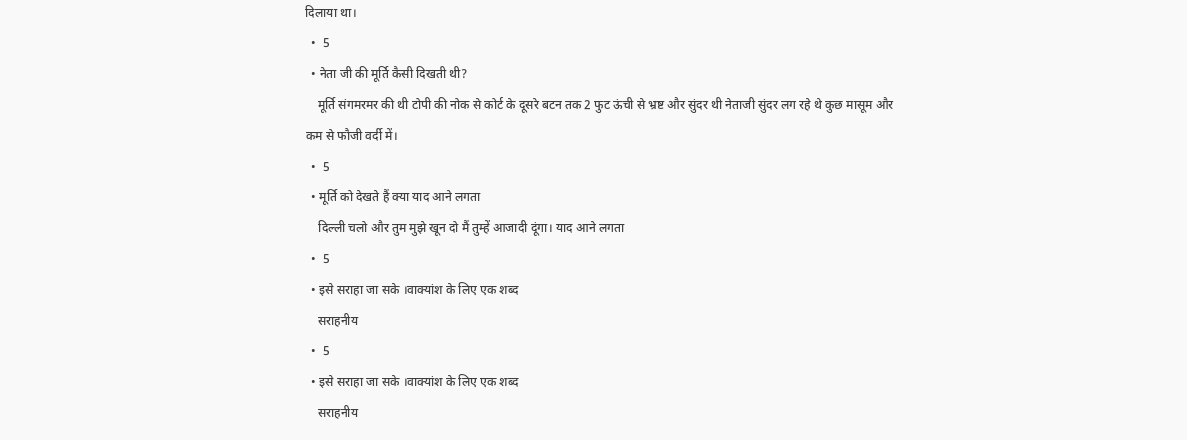दिलाया था।
  •  5
  • नेता जी की मूर्ति कैसी दिखती थी?
    मूर्ति संगमरमर की थी टोपी की नोक से कोर्ट के दूसरे बटन तक 2 फुट ऊंची से भ्रष्ट और सुंदर थी नेताजी सुंदर लग रहे थे कुछ मासूम और कम से फौजी वर्दी में।
  •  5
  • मूर्ति को देखते हैं क्या याद आने लगता
    दिल्ली चलो और तुम मुझे खून दो मैं तुम्हें आजादी दूंगा। याद आने लगता
  •  5
  • इसे सराहा जा सके ।वाक्यांश के लिए एक शब्द
    सराहनीय
  •  5
  • इसे सराहा जा सके ।वाक्यांश के लिए एक शब्द
    सराहनीय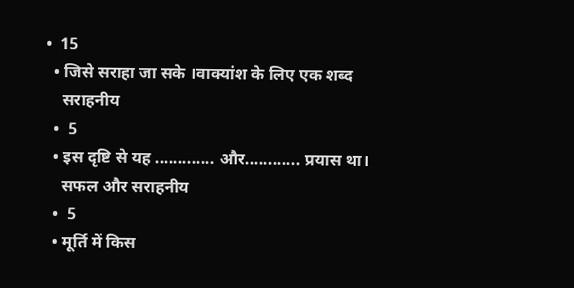•  15
  • जिसे सराहा जा सके ।वाक्यांश के लिए एक शब्द
    सराहनीय
  •  5
  • इस दृष्टि से यह ............. और............ प्रयास था।
    सफल और सराहनीय
  •  5
  • मूर्ति में किस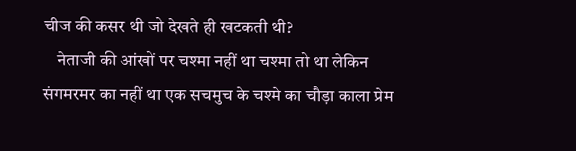चीज की कसर थी जो देखते ही खटकती थी?
    नेताजी की आंखों पर चश्मा नहीं था चश्मा तो था लेकिन संगमरमर का नहीं था एक सचमुच के चश्मे का चौड़ा काला प्रेम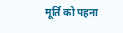मूर्ति को पहना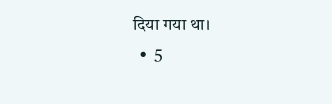दिया गया था।
  •  5